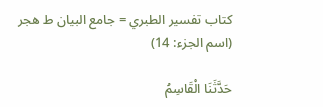كتاب تفسير الطبري = جامع البيان ط هجر (اسم الجزء: 14)

حَدَّثَنَا الْقَاسِمُ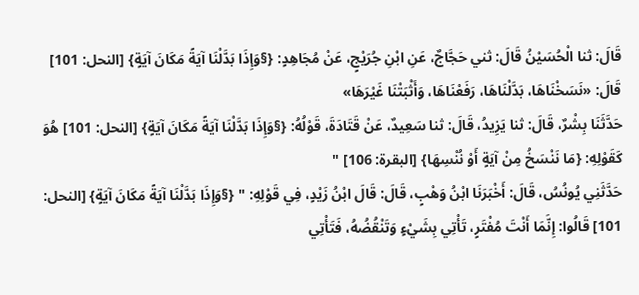قَالَ: ثنا الْحُسَيْنُ قَالَ: ثني حَجَّاجٌ، عَنِ ابْنِ جُرَيْجٍ، عَنْ مُجَاهِدٍ: {§وَإِذَا بَدَّلْنَا آيَةً مَكَانَ آيَةٍ} [النحل: 101] قَالَ: «نَسَخْنَاهَا، بَدَّلْنَاهَا، رَفَعْنَاهَا، وَأَثْبَتْنَا غَيْرَهَا»
حَدَّثَنَا بِشْرٌ، قَالَ: ثنا يَزِيدُ، قَالَ: ثنا سَعِيدٌ، عَنْ قَتَادَةَ، قَوْلُهُ: {§وَإِذَا بَدَّلْنَا آيَةً مَكَانَ آيَةٍ} [النحل: 101] هُوَ كَقَوْلِهِ: {مَا نَنْسَخُ مِنْ آيَةٍ أَوْ نُنْسِهَا} [البقرة: 106] "
حَدَّثَنِي يُونُسُ، قَالَ: أَخْبَرَنَا ابْنُ وَهْبٍ، قَالَ: قَالَ ابْنُ زَيْدٍ، فِي قَوْلِهِ: " {§وَإِذَا بَدَّلْنَا آيَةً مَكَانَ آيَةٍ} [النحل: 101] قَالُوا: إِنَّمَا أَنْتَ مُفْتَرٍ، تَأْتِي بِشَيْءٍ وَتَنْقُضُهُ، فَتَأْتِي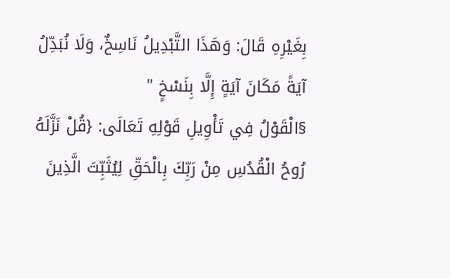بِغَيْرِهِ قَالَ: وَهَذَا التَّبْدِيلُ نَاسِخٌ، وَلَا نُبَدِّلُ آيَةً مَكَانَ آيَةٍ إِلَّا بِنَسْخٍ "
§الْقَوْلُ فِي تَأْوِيلِ قَوْلِهِ تَعَالَى: {قُلْ نَزَّلَهُ رُوحُ الْقُدُسِ مِنْ رَبِّكَ بِالْحَقِّ لِيُثَبِّتَ الَّذِينَ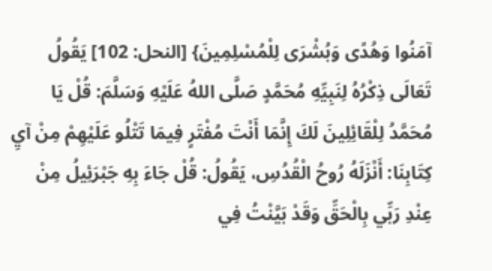آمَنُوا وَهُدًى وَبُشْرَى لِلْمُسْلِمِينَ} [النحل: 102] يَقُولُ تَعَالَى ذِكْرُهُ لِنَبِيِّهِ مُحَمَّدٍ صَلَّى اللهُ عَلَيْهِ وَسَلَّمَ: قُلْ يَا مُحَمَّدُ لِلْقَائِلِينَ لَكَ إِنَّمَا أَنْتَ مُفْتَرٍ فِيمَا تَتْلُو عَلَيْهِمْ مِنْ آيِ كِتَابِنَا: أَنْزَلَهُ رُوحُ الْقُدُسِ، يَقُولُ: قُلْ جَاءَ بِهِ جَبْرَئِيلُ مِنْ عِنْدِ رَبِّي بِالْحَقِّ وَقَدْ بَيَّنْتُ فِي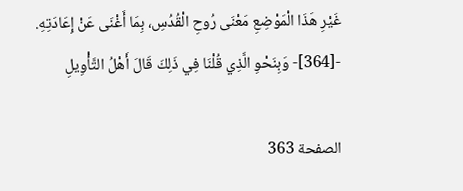غَيْرِ هَذَا الْمَوْضِعِ مَعْنَى رُوحِ الْقُدُسِ، بِمَا أَغْنَى عَنْ إِعَادَتِهِ. -[364]- وَبِنَحْوِ الَّذِي قُلْنَا فِي ذَلِكَ قَالَ أَهْلُ التَّأْوِيلِ

الصفحة 363